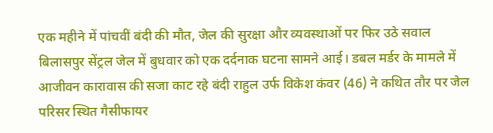एक महीने में पांचवीं बंदी की मौत, जेल की सुरक्षा और व्यवस्थाओं पर फिर उठे सवाल
बिलासपुर सेंट्रल जेल में बुधवार को एक दर्दनाक घटना सामने आई। डबल मर्डर के मामले में आजीवन कारावास की सजा काट रहे बंदी राहुल उर्फ विकेश कंवर (46) ने कथित तौर पर जेल परिसर स्थित गैसीफायर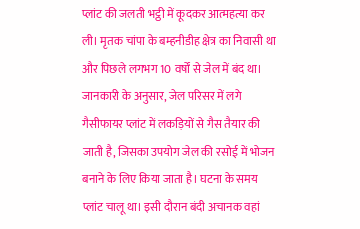प्लांट की जलती भट्ठी में कूदकर आत्महत्या कर ली। मृतक चांपा के बम्हनीडीह क्षेत्र का निवासी था और पिछले लगभग 10 वर्षों से जेल में बंद था।
जानकारी के अनुसार, जेल परिसर में लगे गैसीफायर प्लांट में लकड़ियों से गैस तैयार की जाती है, जिसका उपयोग जेल की रसोई में भोजन बनाने के लिए किया जाता है। घटना के समय प्लांट चालू था। इसी दौरान बंदी अचानक वहां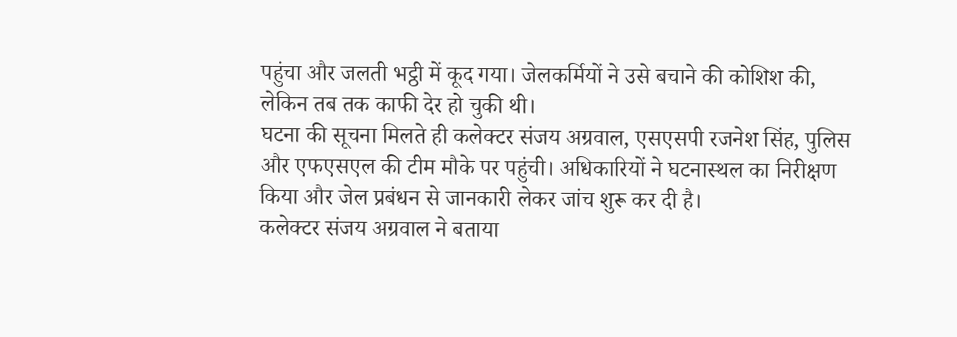पहुंचा और जलती भट्ठी में कूद गया। जेलकर्मियों ने उसे बचाने की कोशिश की, लेकिन तब तक काफी देर हो चुकी थी।
घटना की सूचना मिलते ही कलेक्टर संजय अग्रवाल, एसएसपी रजनेश सिंह, पुलिस और एफएसएल की टीम मौके पर पहुंची। अधिकारियों ने घटनास्थल का निरीक्षण किया और जेल प्रबंधन से जानकारी लेकर जांच शुरू कर दी है।
कलेक्टर संजय अग्रवाल ने बताया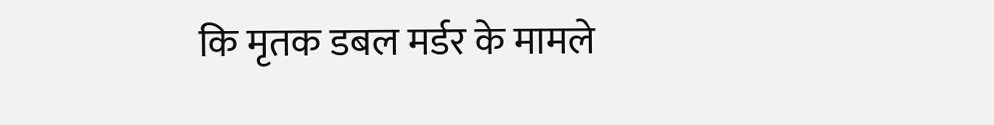कि मृतक डबल मर्डर के मामले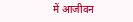में आजीवन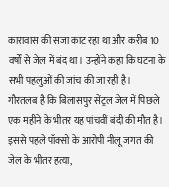कारावास की सजा काट रहा था और करीब 10 वर्षों से जेल में बंद था। उन्होंने कहा कि घटना के सभी पहलुओं की जांच की जा रही है।
गौरतलब है कि बिलासपुर सेंट्रल जेल में पिछले एक महीने के भीतर यह पांचवीं बंदी की मौत है। इससे पहले पॉक्सो के आरोपी नीलू जगत की जेल के भीतर हत्या,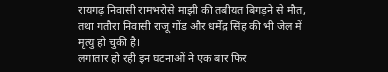रायगढ़ निवासी रामभरोसे माझी की तबीयत बिगड़ने से मौत, तथा गतौरा निवासी राजू गोंड और धर्मेंद्र सिंह की भी जेल में मृत्यु हो चुकी है।
लगातार हो रही इन घटनाओं ने एक बार फिर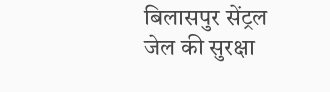बिलासपुर सेंट्रल जेल की सुरक्षा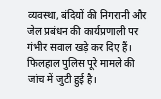व्यवस्था, बंदियों की निगरानी और जेल प्रबंधन की कार्यप्रणाली पर गंभीर सवाल खड़े कर दिए हैं। फिलहाल पुलिस पूरे मामले की जांच में जुटी हुई है।